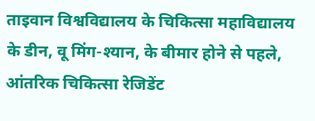ताइवान विश्वविद्यालय के चिकित्सा महाविद्यालय के डीन, वू मिंग-श्यान, के बीमार होने से पहले, आंतरिक चिकित्सा रेजिडेंट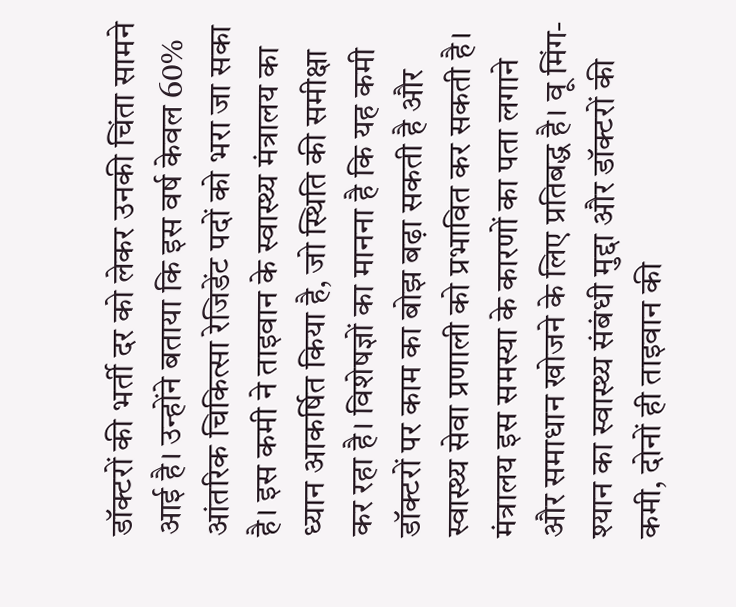डॉक्टरों की भर्ती दर को लेकर उनकी चिंता सामने आई है। उन्होंने बताया कि इस वर्ष केवल 60% आंतरिक चिकित्सा रेजिडेंट पदों को भरा जा सका है। इस कमी ने ताइवान के स्वास्थ्य मंत्रालय का ध्यान आकर्षित किया है, जो स्थिति की समीक्षा कर रहा है। विशेषज्ञों का मानना है कि यह कमी डॉक्टरों पर काम का बोझ बढ़ा सकती है और स्वास्थ्य सेवा प्रणाली को प्रभावित कर सकती है। मंत्रालय इस समस्या के कारणों का पता लगाने और समाधान खोजने के लिए प्रतिबद्ध है। वू मिंग-श्यान का स्वास्थ्य संबंधी मुद्दा और डॉक्टरों की कमी, दोनों ही ताइवान की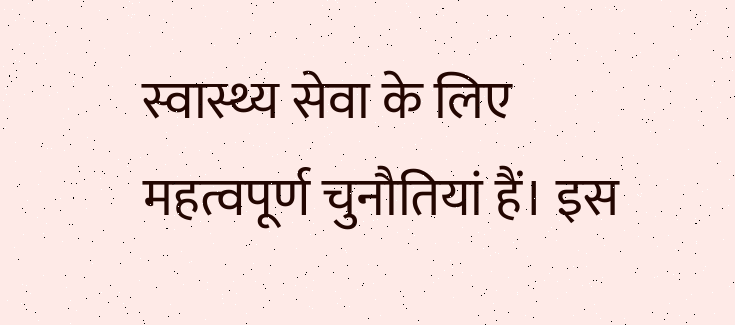स्वास्थ्य सेवा के लिए महत्वपूर्ण चुनौतियां हैं। इस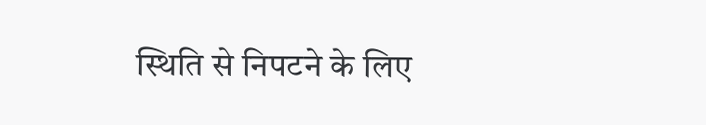स्थिति से निपटने के लिए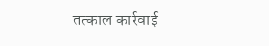तत्काल कार्रवाई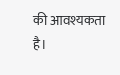की आवश्यकता है।